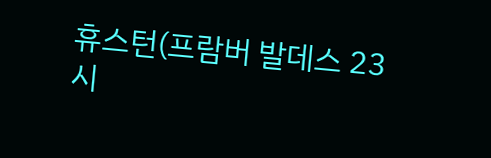휴스턴(프람버 발데스 23시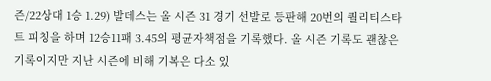즌/22상대 1승 1.29) 발데스는 올 시즌 31 경기 선발로 등판해 20번의 퀄리티스타트 피칭을 하며 12승11패 3.45의 평균자책점을 기록했다. 올 시즌 기록도 괜찮은 기록이지만 지난 시즌에 비해 기복은 다소 있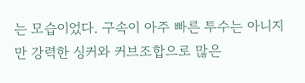는 모습이었다. 구속이 아주 빠른 투수는 아니지만 강력한 싱커와 커브조합으로 많은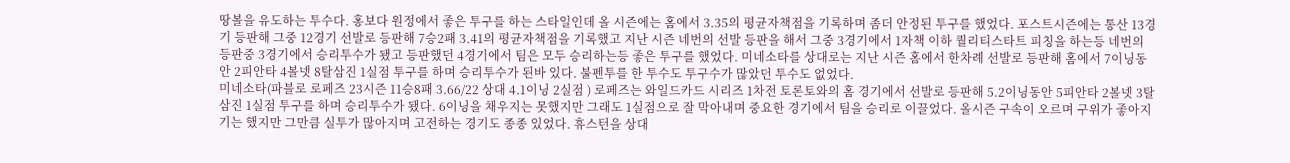땅볼을 유도하는 투수다. 홍보다 원정에서 좋은 투구를 하는 스타일인데 올 시즌에는 홈에서 3.35의 평균자책점을 기록하며 좀더 안정된 투구를 했었다. 포스트시즌에는 통산 13경기 등판해 그중 12경기 선발로 등판해 7승2패 3.41의 평균자책점을 기록했고 지난 시즌 네번의 선발 등판을 해서 그중 3경기에서 1자책 이하 퀄리티스타트 피칭을 하는등 네번의 등판중 3경기에서 승리투수가 됐고 등판했던 4경기에서 팀은 모두 승리하는등 좋은 투구를 했었다. 미네소타를 상대로는 지난 시즌 홈에서 한차례 선발로 등판해 홈에서 7이닝동안 2피안타 4볼넷 8탈삼진 1실점 투구를 하며 승리투수가 된바 있다. 불펜투를 한 투수도 투구수가 많았던 투수도 없었다.
미네소타(파블로 로페즈 23시즌 11승8패 3.66/22 상대 4.1이닝 2실점 ) 로페즈는 와일드카드 시리즈 1차전 토론토와의 홈 경기에서 선발로 등판해 5.2이닝동안 5피안타 2볼넷 3탈삼진 1실점 투구를 하며 승리투수가 됐다. 6이닝을 채우지는 못했지만 그래도 1실점으로 잘 막아내며 중요한 경기에서 팀을 승리로 이끌었다. 올시즌 구속이 오르며 구위가 좋아지기는 했지만 그만큼 실투가 많아지며 고전하는 경기도 종종 있었다. 휴스턴을 상대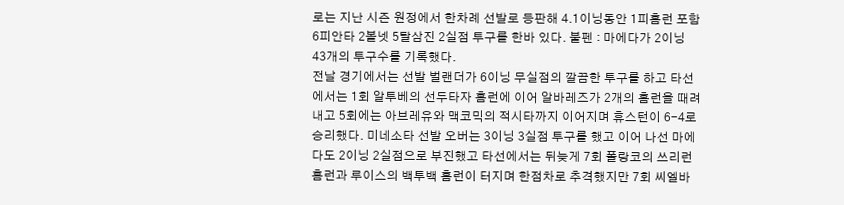로는 지난 시즌 원정에서 한차례 선발로 등판해 4.1이닝동안 1피홈런 포함 6피안타 2볼넷 5탈삼진 2실점 투구를 한바 있다. 불펜 : 마에다가 2이닝 43개의 투구수를 기록했다.
전날 경기에서는 선발 벌랜더가 6이닝 무실점의 깔끔한 투구를 하고 타선에서는 1회 알투베의 선두타자 홈런에 이어 알바레즈가 2개의 홈런을 때려내고 5회에는 아브레유와 맥코믹의 적시타까지 이어지며 휴스턴이 6-4로 승리했다. 미네소타 선발 오버는 3이닝 3실점 투구를 했고 이어 나선 마에다도 2이닝 2실점으로 부진했고 타선에서는 뒤늦게 7회 폴랑코의 쓰리런 홈런과 루이스의 백투백 홈런이 터지며 한점차로 추격했지만 7회 씨엘바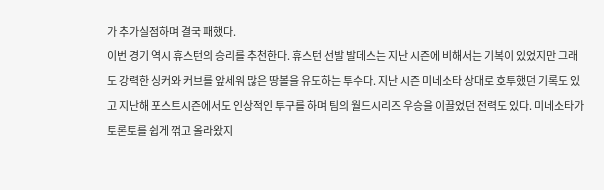가 추가실점하며 결국 패했다.
이번 경기 역시 휴스턴의 승리를 추천한다. 휴스턴 선발 발데스는 지난 시즌에 비해서는 기복이 있었지만 그래도 강력한 싱커와 커브를 앞세워 많은 땅볼을 유도하는 투수다. 지난 시즌 미네소타 상대로 호투했던 기록도 있고 지난해 포스트시즌에서도 인상적인 투구를 하며 팀의 월드시리즈 우승을 이끌었던 전력도 있다. 미네소타가 토론토를 쉽게 꺾고 올라왔지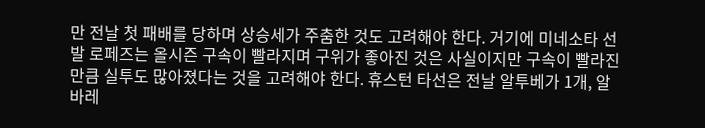만 전날 첫 패배를 당하며 상승세가 주춤한 것도 고려해야 한다. 거기에 미네소타 선발 로페즈는 올시즌 구속이 빨라지며 구위가 좋아진 것은 사실이지만 구속이 빨라진 만큼 실투도 많아졌다는 것을 고려해야 한다. 휴스턴 타선은 전날 알투베가 1개, 알바레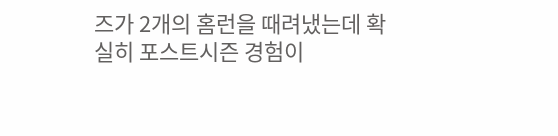즈가 2개의 홈런을 때려냈는데 확실히 포스트시즌 경험이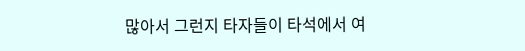많아서 그런지 타자들이 타석에서 여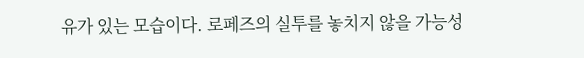유가 있는 모습이다. 로페즈의 실투를 놓치지 않을 가능성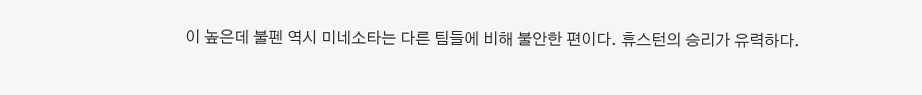이 높은데 불펜 역시 미네소타는 다른 팀들에 비해 불안한 편이다. 휴스턴의 승리가 유력하다.